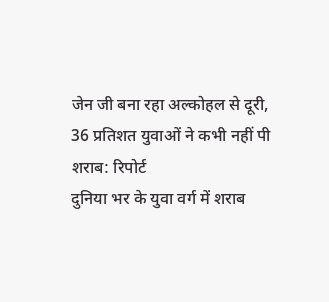जेन जी बना रहा अल्कोहल से दूरी, 36 प्रतिशत युवाओं ने कभी नहीं पी शराब: रिपोर्ट
दुनिया भर के युवा वर्ग में शराब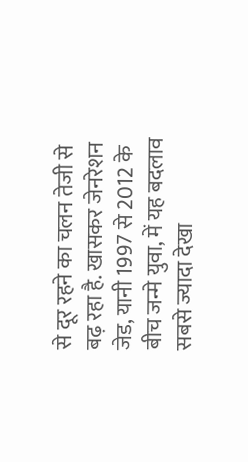से दूर रहने का चलन तेजी से बढ़ रहा है. खासकर जेनरेशन जेड, यानी 1997 से 2012 के बीच जन्मे युवा, में यह बदलाव सबसे ज्यादा देखा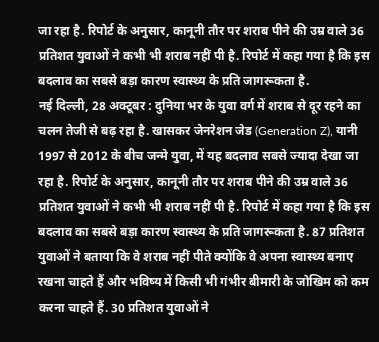जा रहा है. रिपोर्ट के अनुसार, कानूनी तौर पर शराब पीने की उम्र वाले 36 प्रतिशत युवाओं ने कभी भी शराब नहीं पी है. रिपोर्ट में कहा गया है कि इस बदलाव का सबसे बड़ा कारण स्वास्थ्य के प्रति जागरूकता है.
नई दिल्ली, 28 अक्टूबर : दुनिया भर के युवा वर्ग में शराब से दूर रहने का चलन तेजी से बढ़ रहा है. खासकर जेनरेशन जेड (Generation Z), यानी 1997 से 2012 के बीच जन्मे युवा, में यह बदलाव सबसे ज्यादा देखा जा रहा है. रिपोर्ट के अनुसार, कानूनी तौर पर शराब पीने की उम्र वाले 36 प्रतिशत युवाओं ने कभी भी शराब नहीं पी है. रिपोर्ट में कहा गया है कि इस बदलाव का सबसे बड़ा कारण स्वास्थ्य के प्रति जागरूकता है. 87 प्रतिशत युवाओं ने बताया कि वे शराब नहीं पीते क्योंकि वे अपना स्वास्थ्य बनाए रखना चाहते हैं और भविष्य में किसी भी गंभीर बीमारी के जोखिम को कम करना चाहते हैं. 30 प्रतिशत युवाओं ने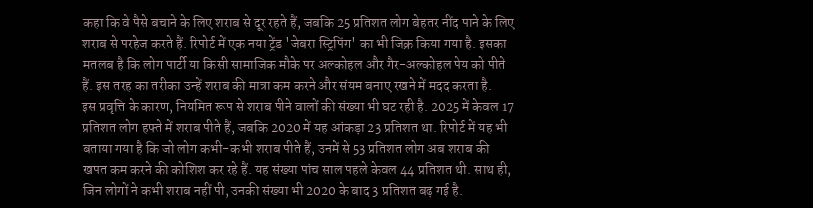कहा कि वे पैसे बचाने के लिए शराब से दूर रहते हैं, जबकि 25 प्रतिशत लोग बेहतर नींद पाने के लिए शराब से परहेज करते हैं. रिपोर्ट में एक नया ट्रेंड 'जेबरा स्ट्रिपिंग' का भी जिक्र किया गया है. इसका मतलब है कि लोग पार्टी या किसी सामाजिक मौके पर अल्कोहल और गैर-अल्कोहल पेय को पीते हैं. इस तरह का तरीका उन्हें शराब की मात्रा कम करने और संयम बनाए रखने में मदद करता है.
इस प्रवृत्ति के कारण, नियमित रूप से शराब पीने वालों की संख्या भी घट रही है. 2025 में केवल 17 प्रतिशत लोग हफ्ते में शराब पीते हैं, जबकि 2020 में यह आंकड़ा 23 प्रतिशत था. रिपोर्ट में यह भी बताया गया है कि जो लोग कभी-कभी शराब पीते हैं, उनमें से 53 प्रतिशत लोग अब शराब की खपत कम करने की कोशिश कर रहे हैं. यह संख्या पांच साल पहले केवल 44 प्रतिशत थी. साथ ही, जिन लोगों ने कभी शराब नहीं पी, उनकी संख्या भी 2020 के बाद 3 प्रतिशत बढ़ गई है.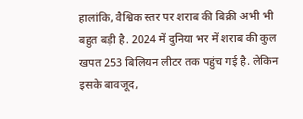हालांकि, वैश्विक स्तर पर शराब की बिक्री अभी भी बहुत बड़ी है. 2024 में दुनिया भर में शराब की कुल खपत 253 बिलियन लीटर तक पहुंच गई है. लेकिन इसके बावजूद,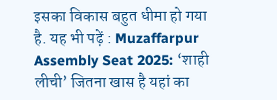इसका विकास बहुत धीमा हो गया है. यह भी पढ़ें : Muzaffarpur Assembly Seat 2025: ‘शाही लीची’ जितना खास है यहां का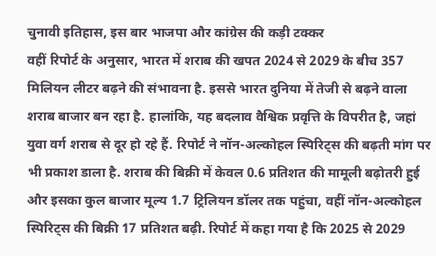चुनावी इतिहास, इस बार भाजपा और कांग्रेस की कड़ी टक्कर
वहीं रिपोर्ट के अनुसार, भारत में शराब की खपत 2024 से 2029 के बीच 357 मिलियन लीटर बढ़ने की संभावना है. इससे भारत दुनिया में तेजी से बढ़ने वाला शराब बाजार बन रहा है. हालांकि, यह बदलाव वैश्विक प्रवृत्ति के विपरीत है, जहां युवा वर्ग शराब से दूर हो रहे हैं. रिपोर्ट ने नॉन-अल्कोहल स्पिरिट्स की बढ़ती मांग पर भी प्रकाश डाला है. शराब की बिक्री में केवल 0.6 प्रतिशत की मामूली बढ़ोतरी हुई और इसका कुल बाजार मूल्य 1.7 ट्रिलियन डॉलर तक पहुंचा, वहीं नॉन-अल्कोहल स्पिरिट्स की बिक्री 17 प्रतिशत बढ़ी. रिपोर्ट में कहा गया है कि 2025 से 2029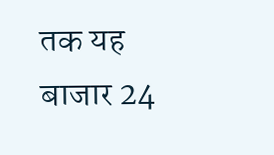तक यह बाजार 24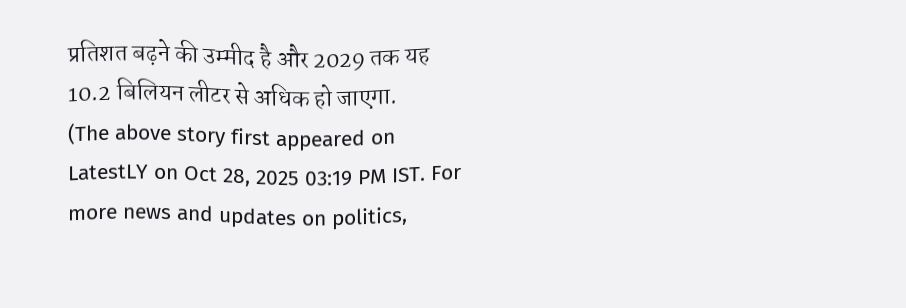प्रतिशत बढ़ने की उम्मीद है और 2029 तक यह 10.2 बिलियन लीटर से अधिक हो जाएगा.
(The above story first appeared on LatestLY on Oct 28, 2025 03:19 PM IST. For more news and updates on politics,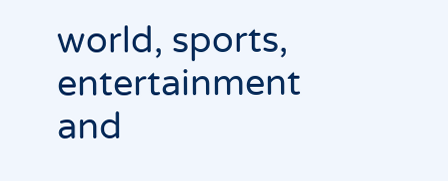world, sports, entertainment and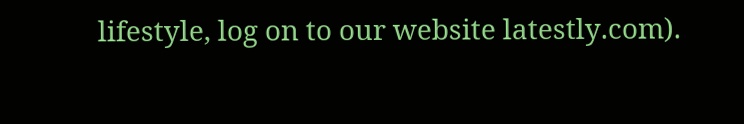lifestyle, log on to our website latestly.com).